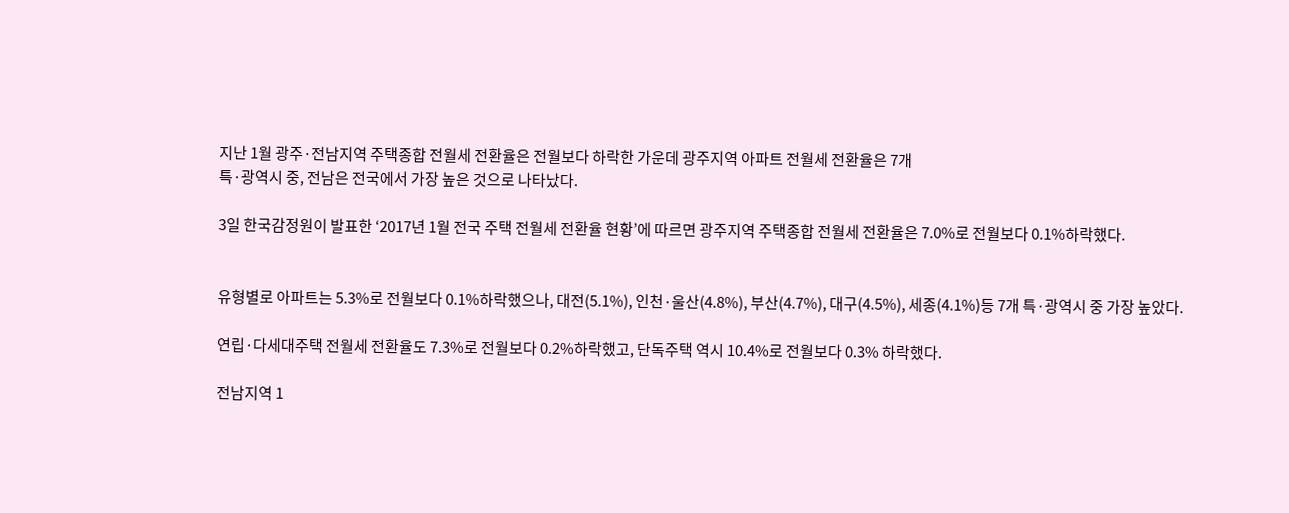지난 1월 광주·전남지역 주택종합 전월세 전환율은 전월보다 하락한 가운데 광주지역 아파트 전월세 전환율은 7개
특·광역시 중, 전남은 전국에서 가장 높은 것으로 나타났다.

3일 한국감정원이 발표한 ‘2017년 1월 전국 주택 전월세 전환율 현황’에 따르면 광주지역 주택종합 전월세 전환율은 7.0%로 전월보다 0.1%하락했다.


유형별로 아파트는 5.3%로 전월보다 0.1%하락했으나, 대전(5.1%), 인천·울산(4.8%), 부산(4.7%), 대구(4.5%), 세종(4.1%)등 7개 특·광역시 중 가장 높았다.

연립·다세대주택 전월세 전환율도 7.3%로 전월보다 0.2%하락했고, 단독주택 역시 10.4%로 전월보다 0.3% 하락했다.

전남지역 1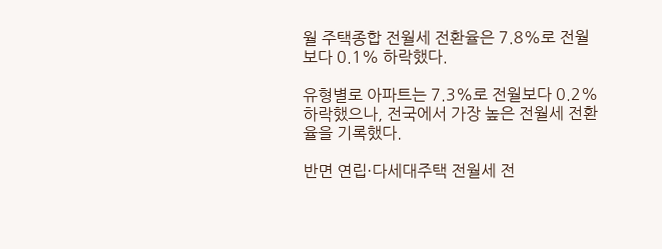월 주택종합 전월세 전환율은 7.8%로 전월보다 0.1% 하락했다.

유형별로 아파트는 7.3%로 전월보다 0.2% 하락했으나, 전국에서 가장 높은 전월세 전환율을 기록했다.

반면 연립·다세대주택 전월세 전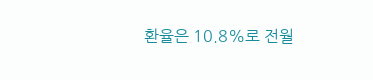환율은 10.8%로 전월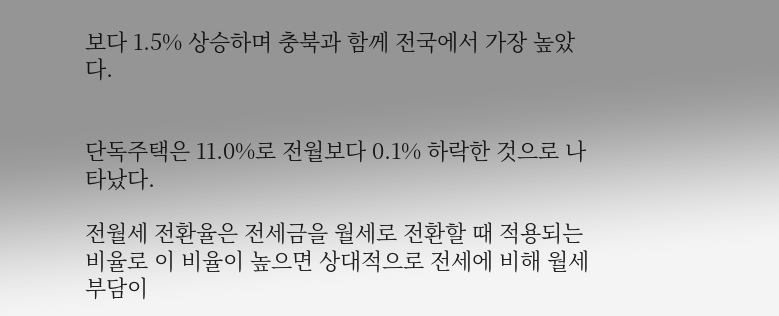보다 1.5% 상승하며 충북과 함께 전국에서 가장 높았다.


단독주택은 11.0%로 전월보다 0.1% 하락한 것으로 나타났다.

전월세 전환율은 전세금을 월세로 전환할 때 적용되는 비율로 이 비율이 높으면 상대적으로 전세에 비해 월세 부담이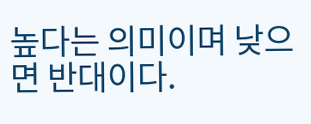높다는 의미이며 낮으면 반대이다.